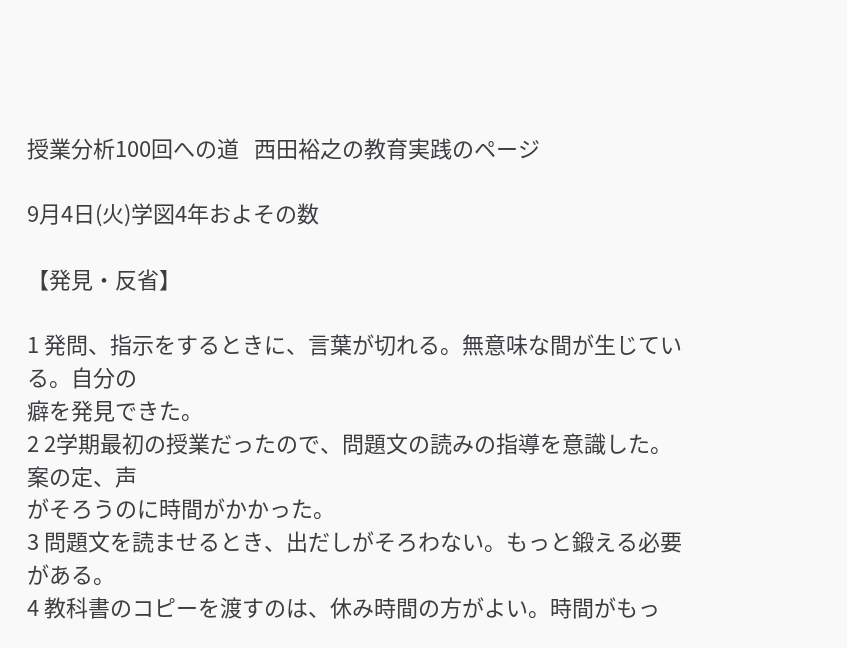授業分析100回への道   西田裕之の教育実践のページ

9月4日(火)学図4年およその数

【発見・反省】

1 発問、指示をするときに、言葉が切れる。無意味な間が生じている。自分の
癖を発見できた。
2 2学期最初の授業だったので、問題文の読みの指導を意識した。案の定、声
がそろうのに時間がかかった。
3 問題文を読ませるとき、出だしがそろわない。もっと鍛える必要がある。
4 教科書のコピーを渡すのは、休み時間の方がよい。時間がもっ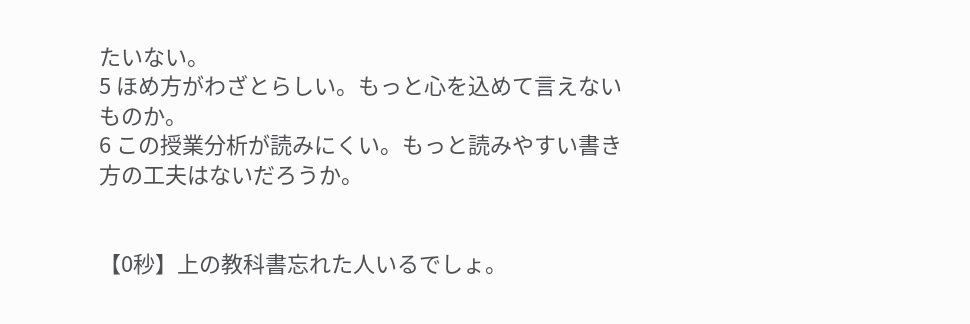たいない。
5 ほめ方がわざとらしい。もっと心を込めて言えないものか。
6 この授業分析が読みにくい。もっと読みやすい書き方の工夫はないだろうか。


【0秒】上の教科書忘れた人いるでしょ。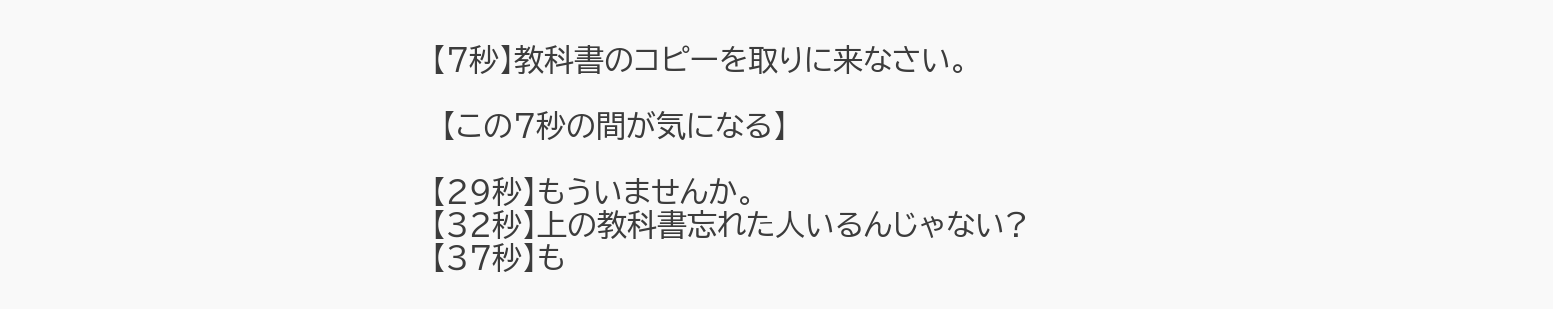【7秒】教科書のコピーを取りに来なさい。

 【この7秒の間が気になる】

【29秒】もういませんか。
【32秒】上の教科書忘れた人いるんじゃない?
【37秒】も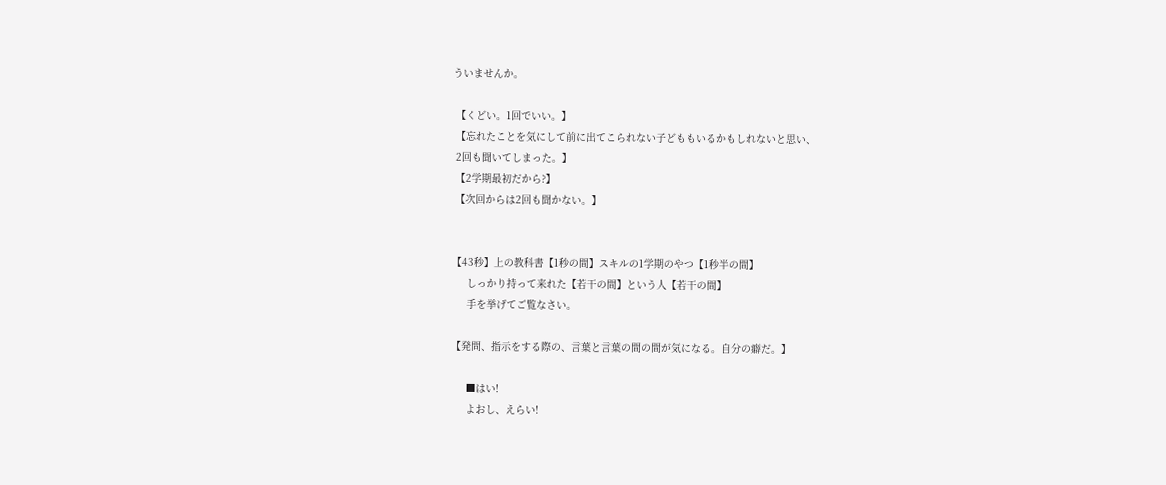ういませんか。

 【くどい。1回でいい。】
 【忘れたことを気にして前に出てこられない子どももいるかもしれないと思い、
 2回も聞いてしまった。】
 【2学期最初だから?】
 【次回からは2回も聞かない。】


【43秒】上の教科書【1秒の間】スキルの1学期のやつ【1秒半の間】
     しっかり持って来れた【若干の間】という人【若干の間】
     手を挙げてご覧なさい。

【発問、指示をする際の、言葉と言葉の間の間が気になる。自分の癖だ。】

     ■はい!
     よおし、えらい!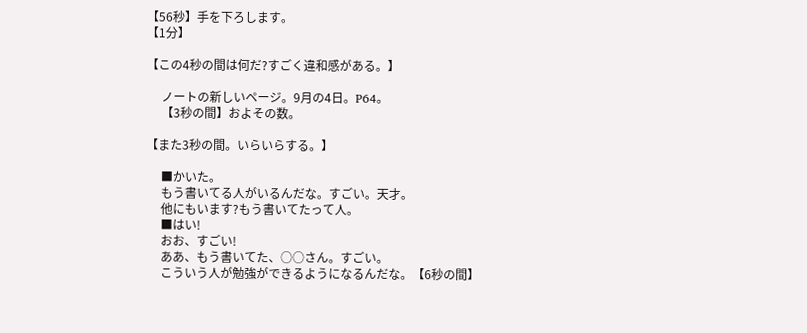【56秒】手を下ろします。
【1分】

【この4秒の間は何だ?すごく違和感がある。】

     ノートの新しいページ。9月の4日。P64。
     【3秒の間】およその数。

【また3秒の間。いらいらする。】

     ■かいた。
     もう書いてる人がいるんだな。すごい。天才。
     他にもいます?もう書いてたって人。
     ■はい!
     おお、すごい!
     ああ、もう書いてた、○○さん。すごい。
     こういう人が勉強ができるようになるんだな。【6秒の間】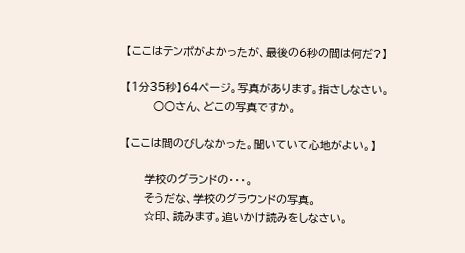【ここはテンポがよかったが、最後の6秒の間は何だ?】

【1分35秒】64ページ。写真があります。指さしなさい。
       ○○さん、どこの写真ですか。

【ここは間のびしなかった。聞いていて心地がよい。】

     学校のグランドの・・・。
     そうだな、学校のグラウンドの写真。
     ☆印、読みます。追いかけ読みをしなさい。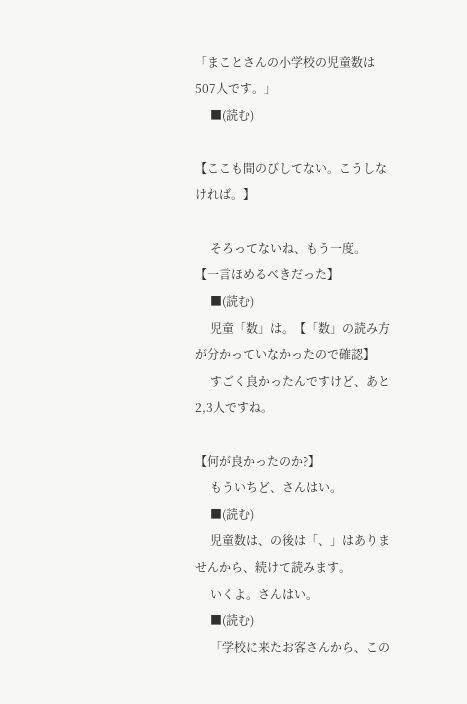「まことさんの小学校の児童数は507人です。」
     ■(読む)

【ここも間のびしてない。こうしなければ。】

     そろってないね、もう一度。
【一言ほめるべきだった】
     ■(読む)
     児童「数」は。【「数」の読み方が分かっていなかったので確認】
     すごく良かったんですけど、あと2,3人ですね。

【何が良かったのか?】
     もういちど、さんはい。
     ■(読む)
     児童数は、の後は「、」はありませんから、続けて読みます。
     いくよ。さんはい。
     ■(読む)
     「学校に来たお客さんから、この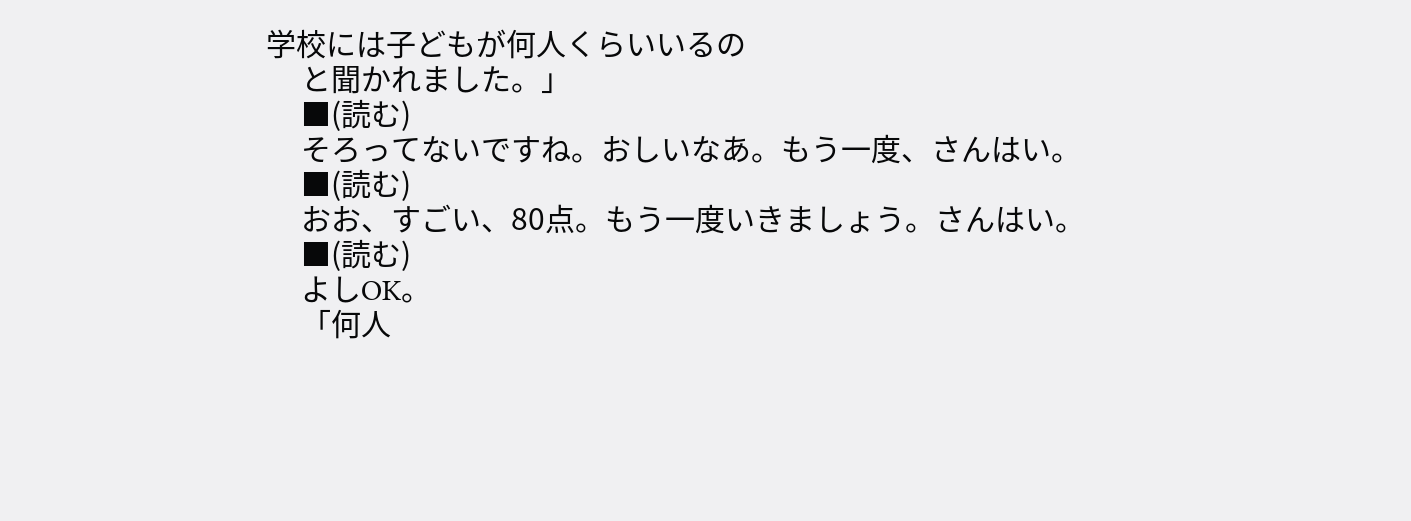学校には子どもが何人くらいいるの
     と聞かれました。」
     ■(読む)
     そろってないですね。おしいなあ。もう一度、さんはい。
     ■(読む)
     おお、すごい、80点。もう一度いきましょう。さんはい。
     ■(読む)
     よしOK。
     「何人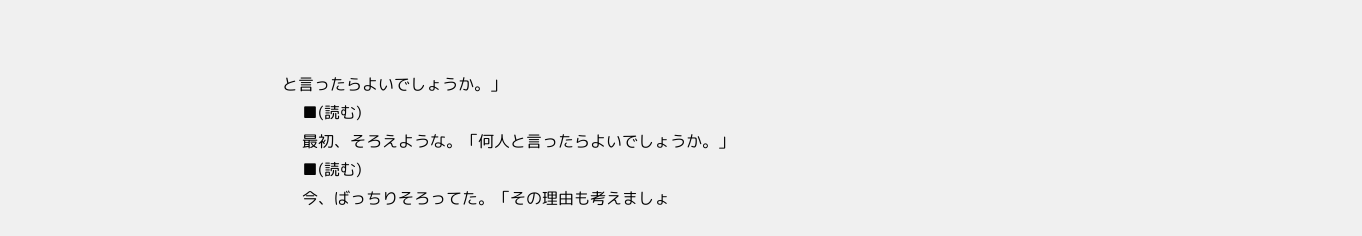と言ったらよいでしょうか。」
     ■(読む)
     最初、そろえような。「何人と言ったらよいでしょうか。」
     ■(読む)
     今、ばっちりそろってた。「その理由も考えましょ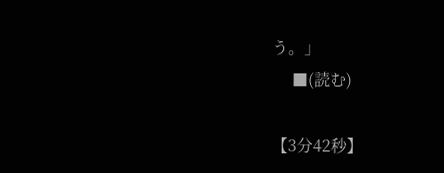う。」
     ■(読む)

【3分42秒】